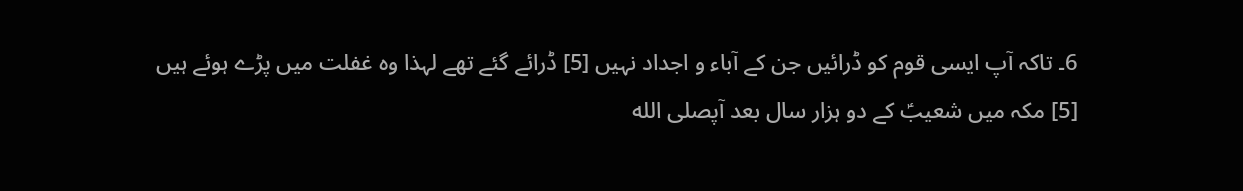6۔ تاکہ آپ ایسی قوم کو ڈرائیں جن کے آباء و اجداد نہیں [5] ڈرائے گئے تھے لہذا وہ غفلت میں پڑے ہوئے ہیں
[5] مکہ میں شعیبؑ کے دو ہزار سال بعد آپصلى الله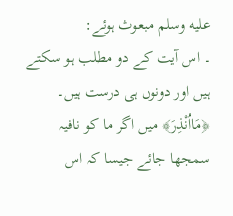عليه وسلم مبعوث ہوئے:
۔ اس آیت کے دو مطلب ہو سکتے ہیں اور دونوں ہی درست ہیں۔ ﴿مَااُنْذِرَ﴾ میں اگر ما کو نافیہ سمجھا جائے جیسا کہ اس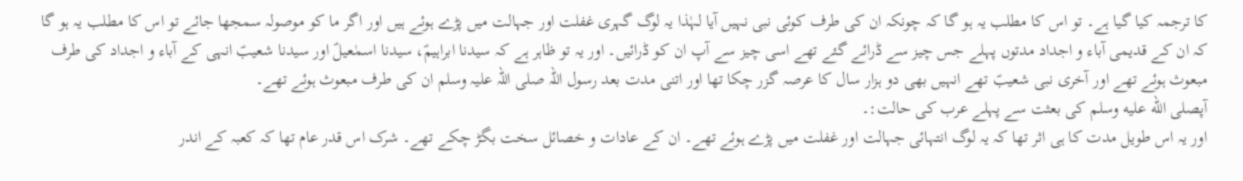کا ترجمہ کیا گیا ہے۔ تو اس کا مطلب یہ ہو گا کہ چونکہ ان کی طرف کوئی نبی نہیں آیا لہٰذا یہ لوگ گہری غفلت اور جہالت میں پڑے ہوئے ہیں اور اگر ما کو موصولہ سمجھا جائے تو اس کا مطلب یہ ہو گا کہ ان کے قدیمی آباء و اجداد مدتوں پہلے جس چیز سے ڈرائے گئے تھے اسی چیز سے آپ ان کو ڈرائیں۔ اور یہ تو ظاہر ہے کہ سیدنا ابراہیمؑ، سیدنا اسمٰعیلؑ اور سیدنا شعیبؑ انہی کے آباء و اجداد کی طرف مبعوث ہوئے تھے اور آخری نبی شعیبؑ تھے انہیں بھی دو ہزار سال کا عرصہ گزر چکا تھا اور اتنی مدت بعد رسول اللہ صلی اللہ علیہ وسلم ان کی طرف مبعوث ہوئے تھے۔
آپصلى الله عليه وسلم کی بعثت سے پہلے عرب کی حالت:۔
اور یہ اس طویل مدت کا ہی اثر تھا کہ یہ لوگ انتہائی جہالت اور غفلت میں پڑے ہوئے تھے۔ ان کے عادات و خصائل سخت بگڑ چکے تھے۔ شرک اس قدر عام تھا کہ کعبہ کے اندر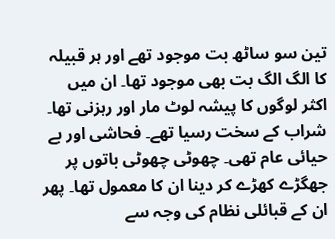تین سو ساٹھ بت موجود تھے اور ہر قبیلہ کا الگ الگ بت بھی موجود تھا۔ ان میں اکثر لوگوں کا پیشہ لوٹ مار اور رہزنی تھا۔ شراب کے سخت رسیا تھے۔ فحاشی اور بے حیائی عام تھی۔ چھوٹی چھوٹی باتوں پر جھگڑے کھڑے کر دینا ان کا معمول تھا۔ پھر ان کے قبائلی نظام کی وجہ سے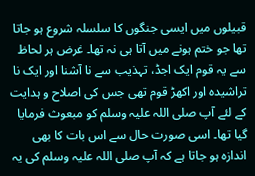قبیلوں میں ایسی جنگوں کا سلسلہ شروع ہو جاتا تھا جو ختم ہونے میں آتا ہی نہ تھا۔ غرض ہر لحاظ سے یہ قوم ایک اجڈ، تہذیب سے نا آشنا اور ایک نا تراشیدہ اور اکھڑ قوم تھی جس کی اصلاح و ہدایت کے لئے آپ صلی اللہ علیہ وسلم کو مبعوث فرمایا گیا تھا۔ اسی صورت حال سے اس بات کا بھی اندازہ ہو جاتا ہے کہ آپ صلی اللہ علیہ وسلم کی یہ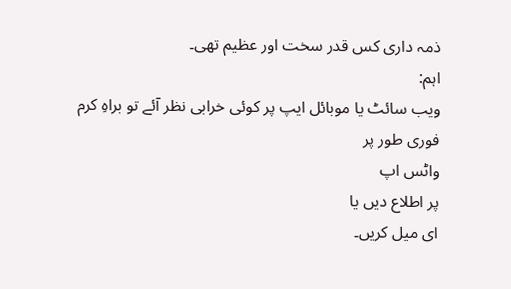ذمہ داری کس قدر سخت اور عظیم تھی۔
اہم:
ویب سائٹ یا موبائل ایپ پر کوئی خرابی نظر آئے تو براہِ کرم فوری طور پر
واٹس اپ
پر اطلاع دیں یا
ای میل کریں۔